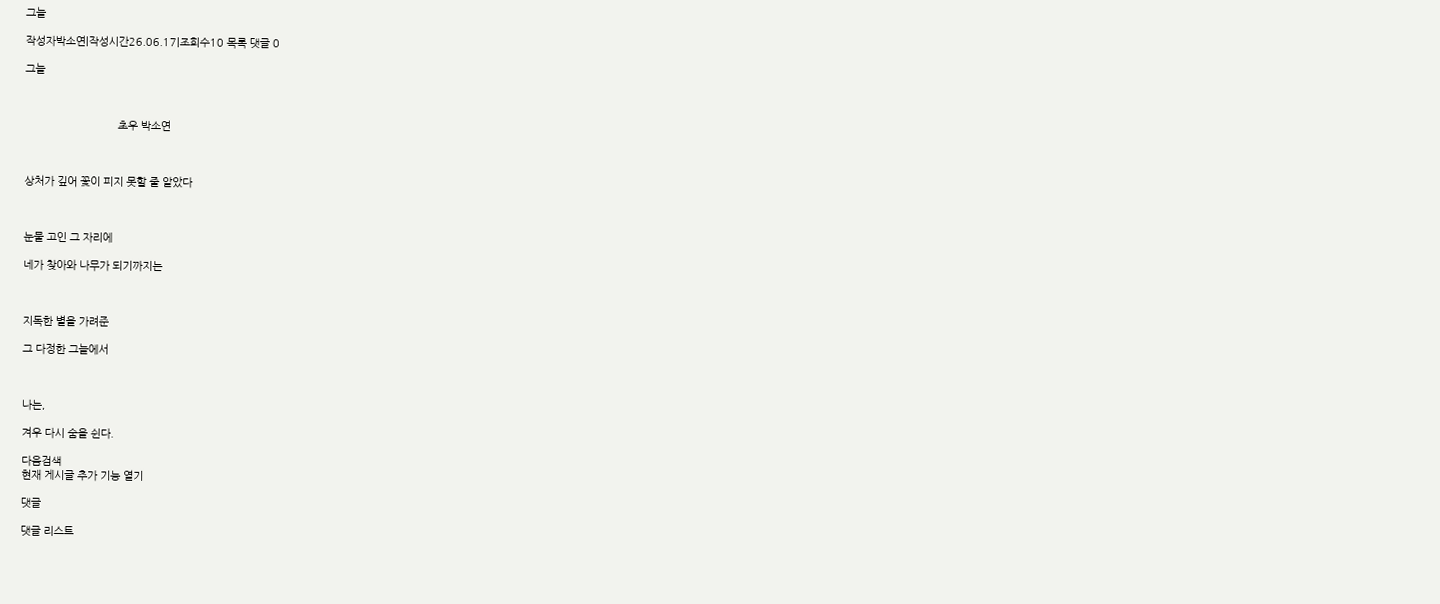그늘

작성자박소연|작성시간26.06.17|조회수10 목록 댓글 0

그늘



                               초우 박소연



상처가 깊어 꽃이 피지 못할 줄 알았다



눈물 고인 그 자리에

네가 찾아와 나무가 되기까지는



지독한 볕을 가려준

그 다정한 그늘에서



나는,

겨우 다시 숨을 쉰다.

다음검색
현재 게시글 추가 기능 열기

댓글

댓글 리스트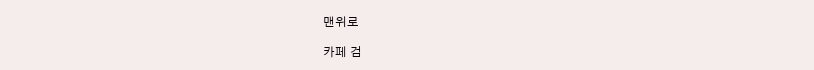맨위로

카페 검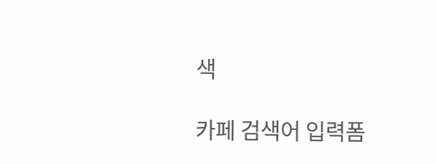색

카페 검색어 입력폼